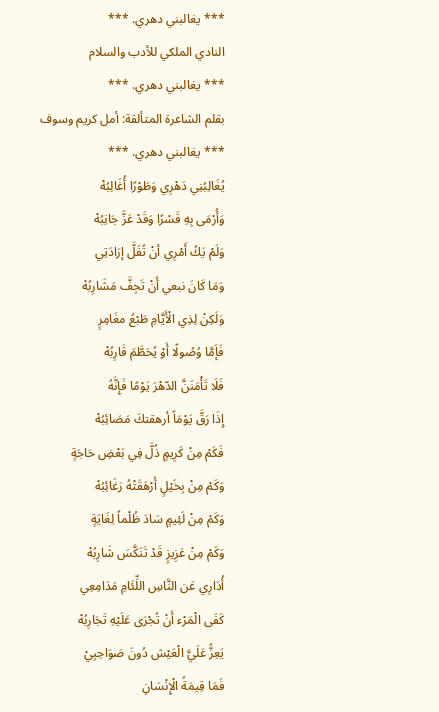*** يغالبني دهري. ***
النادي الملكي للأدب والسلام
*** يغالبني دهري. ***
بقلم الشاعرة المتألقة: أمل كريم وسوف
*** يغالبني دهري. ***
يُغَالِبُنِي دَهْرِي وَطَوْرًا أُغَالِبُهْ
وَأُرْمَى بِهِ قَسْرًا وَقَدْ عَزَّ جَانِبُهْ
وَلَمْ يَكُ أَمْرِي أنْ تُفَلَّ إرَادَتِي
وَمَا كَانَ نبعي أَنْ تَجِفَّ مَشَارِبُهْ
وَلَكِنْ لِذِي الْأَيَّامِ طَبْعُ مغَامِرٍ
فَإَمَّا وُصُولًا أَوْ يُحَطَّمَ قَارِبُهْ
فَلَا تَأْمَنَنَّ الدّهْرَ يَوْمًا فَإِنَّهُ
إِذَا رَقَّ يَوْمَاً أرهقتكَ مَصَائِبُهْ
فَكَمْ مِنْ كَرِيمٍ ذُلَّ فِي بَعْضِ حَاجَةٍ
وَكَمْ مِنْ بِخَيْلٍ أَرْهَقَتْهُ رَغَائِبُهْ
وَكَمْ مِنْ لَئِيمٍ سَادَ ظُلْماً لِغَايَةٍ
وَكَمْ مِنْ عَزِيزٍ قَدْ تَنَكَّسَ شَارِبُهْ
أُدَارِي عَن النَّاسِ اللِّئَامِ مَدَامِعِي
كَفَى الْمَرْء أَنْ تُجْرَى عَلَيْهِ تَجَارِبُهْ
يَعِزُّ عَلَيَّ الْعَيْش دُونَ صَوَاحِبِيْ
فَمَا قِيمَةُ الْإِنْسَانِ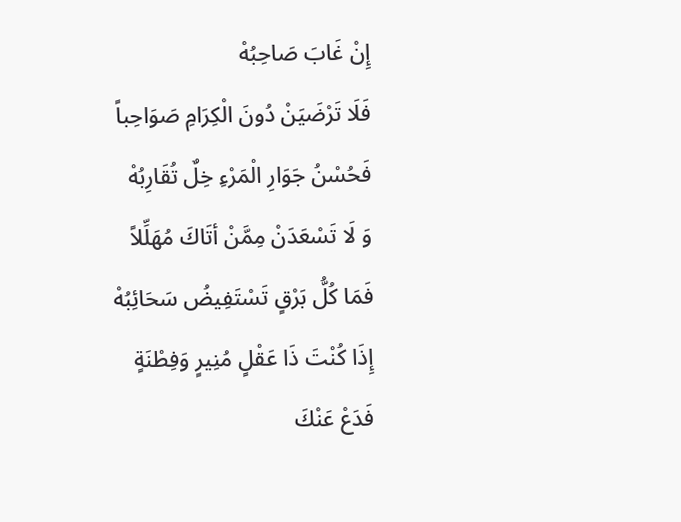إِنْ غَابَ صَاحِبُهْ
فَلَا تَرْضَيَنْ دُونَ الْكِرَامِ صَوَاحِباً
فَحُسْنُ جَوَارِ الْمَرْءِ خِلٌ تُقَارِبُهْ
وَ لَا تَسْعَدَنْ مِمَّنْ أتَاكَ مُهَلِّلاً
فَمَا كُلُّ بَرْقٍ تَسْتَفِيضُ سَحَائِبُهْ
إِذَا كُنْتَ ذَا عَقْلٍ مُنِيرٍ وَفِطْنَةٍ
فَدَعْ عَنْكَ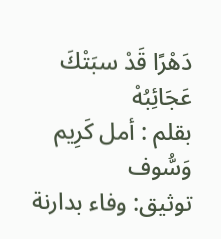دَهْرًا قَدْ سبَتْكَ عَجَائِبُهْ
بقلم : أمل كَرِيم وَسُّوف
توثيق: وفاء بدارنة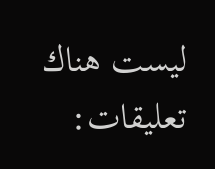ليست هناك تعليقات: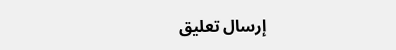إرسال تعليق